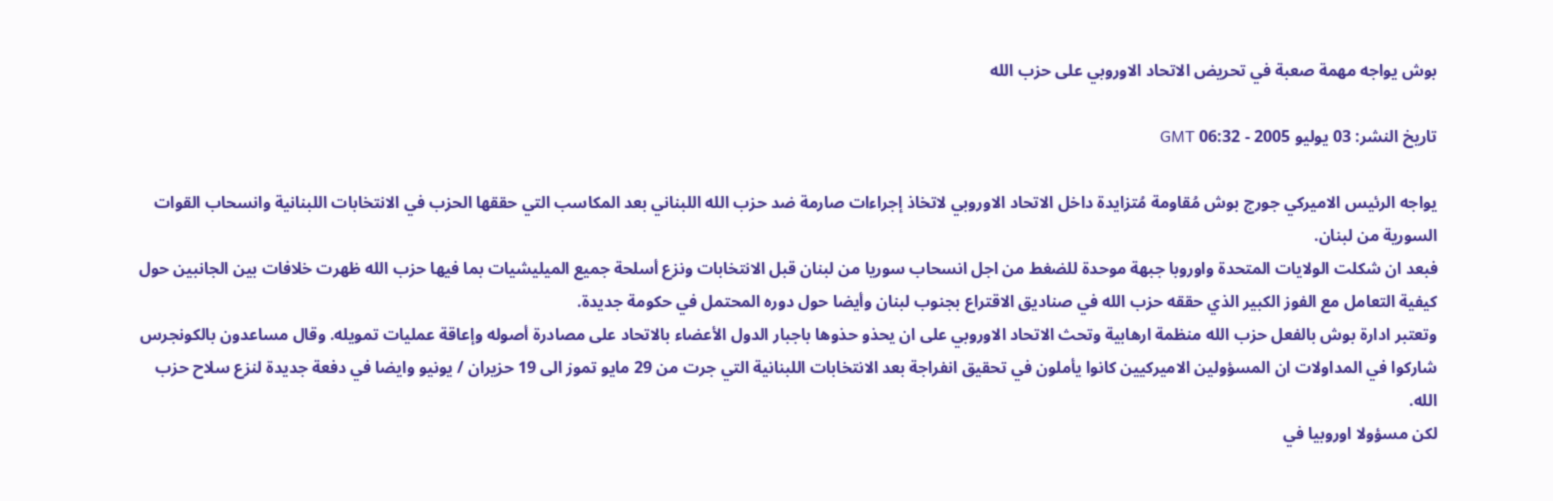بوش يواجه مهمة صعبة في تحريض الاتحاد الاوروبي على حزب الله

تاريخ النشر: 03 يوليو 2005 - 06:32 GMT

يواجه الرئيس الاميركي جورج بوش مُقاومة مُتزايدة داخل الاتحاد الاوروبي لاتخاذ إجراءات صارمة ضد حزب الله اللبناني بعد المكاسب التي حققها الحزب في الانتخابات اللبنانية وانسحاب القوات السورية من لبنان.
فبعد ان شكلت الولايات المتحدة واوروبا جبهة موحدة للضغط من اجل انسحاب سوريا من لبنان قبل الانتخابات ونزع أسلحة جميع الميليشيات بما فيها حزب الله ظهرت خلافات بين الجانبين حول كيفية التعامل مع الفوز الكبير الذي حققه حزب الله في صناديق الاقتراع بجنوب لبنان وأيضا حول دوره المحتمل في حكومة جديدة.
وتعتبر ادارة بوش بالفعل حزب الله منظمة ارهابية وتحث الاتحاد الاوروبي على ان يحذو حذوها باجبار الدول الأعضاء بالاتحاد على مصادرة أصوله وإعاقة عمليات تمويله. وقال مساعدون بالكونجرس شاركوا في المداولات ان المسؤولين الاميركيين كانوا يأملون في تحقيق انفراجة بعد الانتخابات اللبنانية التي جرت من 29 مايو تموز الى 19 حزيران / يونيو وايضا في دفعة جديدة لنزع سلاح حزب الله.
لكن مسؤولا اوروبيا في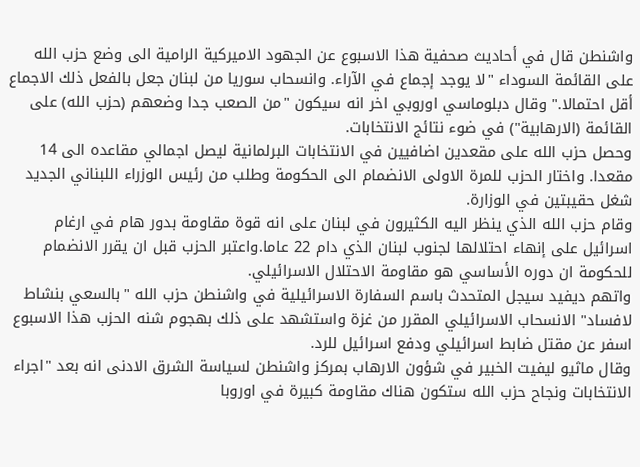واشنطن قال في أحاديث صحفية هذا الاسبوع عن الجهود الاميركية الرامية الى وضع حزب الله على القائمة السوداء "لا يوجد إجماع في الآراء. وانسحاب سوريا من لبنان جعل بالفعل ذلك الاجماع أقل احتمالا." وقال دبلوماسي اوروبي اخر انه سيكون "من الصعب جدا وضعهم (حزب الله) على القائمة (الارهابية") في ضوء نتائج الانتخابات.
وحصل حزب الله على مقعدين اضافيين في الانتخابات البرلمانية ليصل اجمالي مقاعده الى 14 مقعدا. واختار الحزب للمرة الاولى الانضمام الى الحكومة وطلب من رئيس الوزراء اللبناني الجديد شغل حقيبتين في الوزارة.
وقام حزب الله الذي ينظر اليه الكثيرون في لبنان على انه قوة مقاومة بدور هام في ارغام اسرائيل على إنهاء احتلالها لجنوب لبنان الذي دام 22 عاما.واعتبر الحزب قبل ان يقرر الانضمام للحكومة ان دوره الأساسي هو مقاومة الاحتلال الاسرائيلي.
واتهم ديفيد سيجل المتحدث باسم السفارة الاسرائيلية في واشنطن حزب الله "بالسعي بنشاط لافساد" الانسحاب الاسرائيلي المقرر من غزة واستشهد على ذلك بهجوم شنه الحزب هذا الاسبوع اسفر عن مقتل ضابط اسرائيلي ودفع اسرائيل للرد.
وقال ماثيو ليفيت الخبير في شؤون الارهاب بمركز واشنطن لسياسة الشرق الادنى انه بعد "اجراء الانتخابات ونجاح حزب الله ستكون هناك مقاومة كبيرة في اوروبا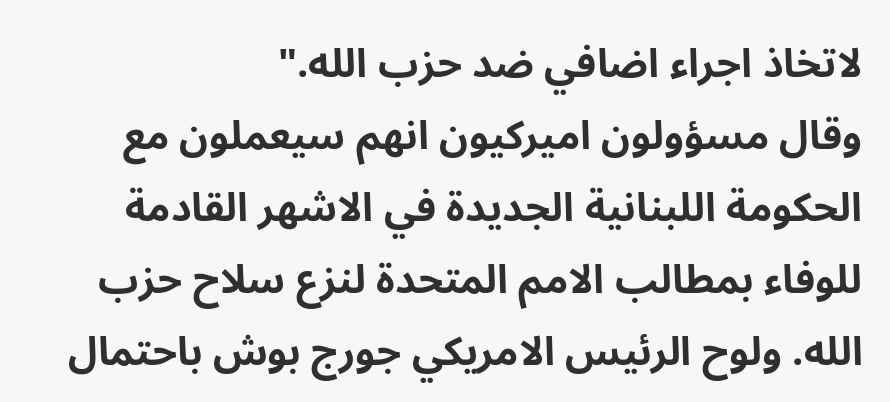لاتخاذ اجراء اضافي ضد حزب الله."
وقال مسؤولون اميركيون انهم سيعملون مع الحكومة اللبنانية الجديدة في الاشهر القادمة للوفاء بمطالب الامم المتحدة لنزع سلاح حزب الله. ولوح الرئيس الامريكي جورج بوش باحتمال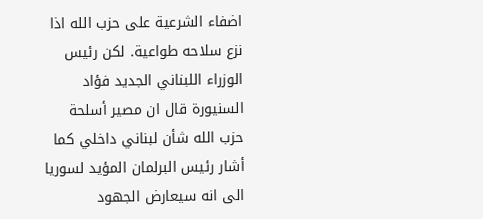اضفاء الشرعية على حزب الله اذا نزع سلاحه طواعية. لكن رئيس الوزراء اللبناني الجديد فؤاد السنيورة قال ان مصير أسلحة حزب الله شأن لبناني داخلي كما أشار رئيس البرلمان المؤيد لسوريا الى انه سيعارض الجهود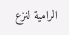الرامية لنزع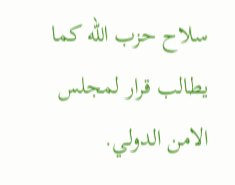سلاح حزب الله كما يطالب قرار لمجلس الامن الدولي.